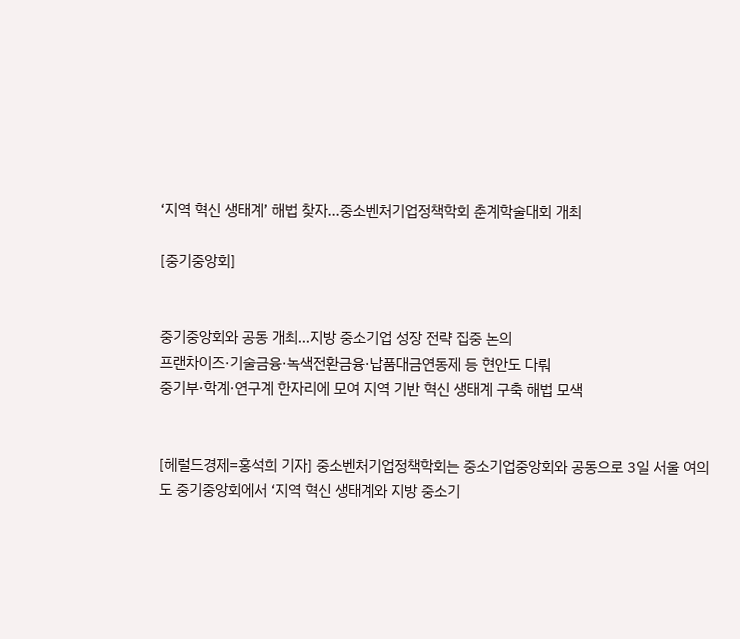‘지역 혁신 생태계’ 해법 찾자…중소벤처기업정책학회 춘계학술대회 개최

[중기중앙회]


중기중앙회와 공동 개최…지방 중소기업 성장 전략 집중 논의
프랜차이즈·기술금융·녹색전환금융·납품대금연동제 등 현안도 다뤄
중기부·학계·연구계 한자리에 모여 지역 기반 혁신 생태계 구축 해법 모색


[헤럴드경제=홍석희 기자] 중소벤처기업정책학회는 중소기업중앙회와 공동으로 3일 서울 여의도 중기중앙회에서 ‘지역 혁신 생태계와 지방 중소기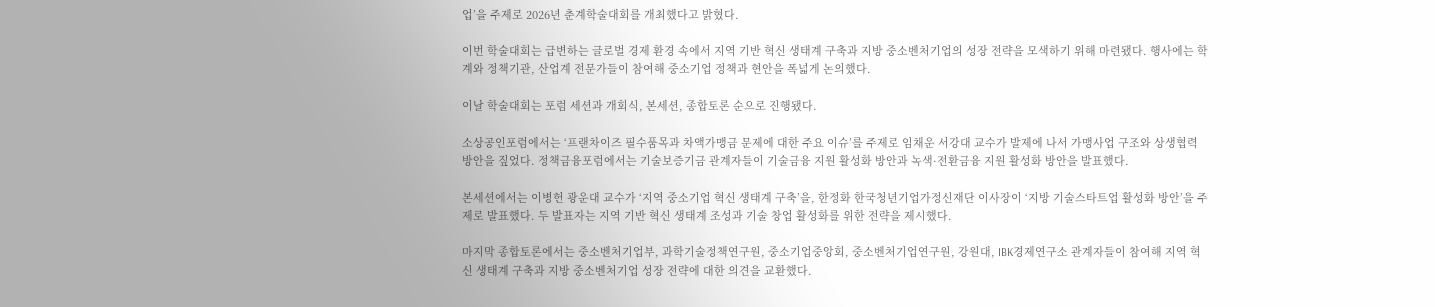업’을 주제로 2026년 춘계학술대회를 개최했다고 밝혔다.

이번 학술대회는 급변하는 글로벌 경제 환경 속에서 지역 기반 혁신 생태계 구축과 지방 중소벤처기업의 성장 전략을 모색하기 위해 마련됐다. 행사에는 학계와 정책기관, 산업계 전문가들이 참여해 중소기업 정책과 현안을 폭넓게 논의했다.

이날 학술대회는 포럼 세션과 개회식, 본세션, 종합토론 순으로 진행됐다.

소상공인포럼에서는 ‘프랜차이즈 필수품목과 차액가맹금 문제에 대한 주요 이슈’를 주제로 임채운 서강대 교수가 발제에 나서 가맹사업 구조와 상생협력 방안을 짚었다. 정책금융포럼에서는 기술보증기금 관계자들이 기술금융 지원 활성화 방안과 녹색·전환금융 지원 활성화 방안을 발표했다.

본세션에서는 이병헌 광운대 교수가 ‘지역 중소기업 혁신 생태계 구축’을, 한정화 한국청년기업가정신재단 이사장이 ‘지방 기술스타트업 활성화 방안’을 주제로 발표했다. 두 발표자는 지역 기반 혁신 생태계 조성과 기술 창업 활성화를 위한 전략을 제시했다.

마지막 종합토론에서는 중소벤처기업부, 과학기술정책연구원, 중소기업중앙회, 중소벤처기업연구원, 강원대, IBK경제연구소 관계자들이 참여해 지역 혁신 생태계 구축과 지방 중소벤처기업 성장 전략에 대한 의견을 교환했다.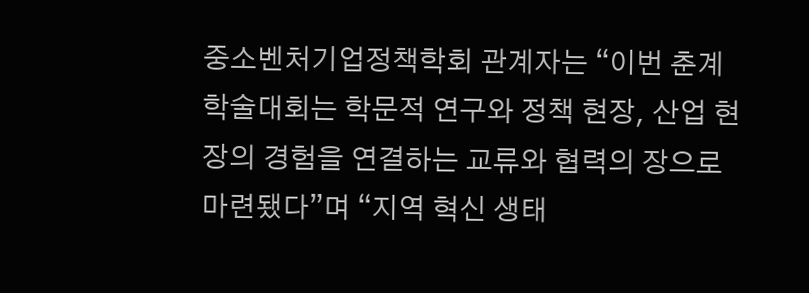중소벤처기업정책학회 관계자는 “이번 춘계학술대회는 학문적 연구와 정책 현장, 산업 현장의 경험을 연결하는 교류와 협력의 장으로 마련됐다”며 “지역 혁신 생태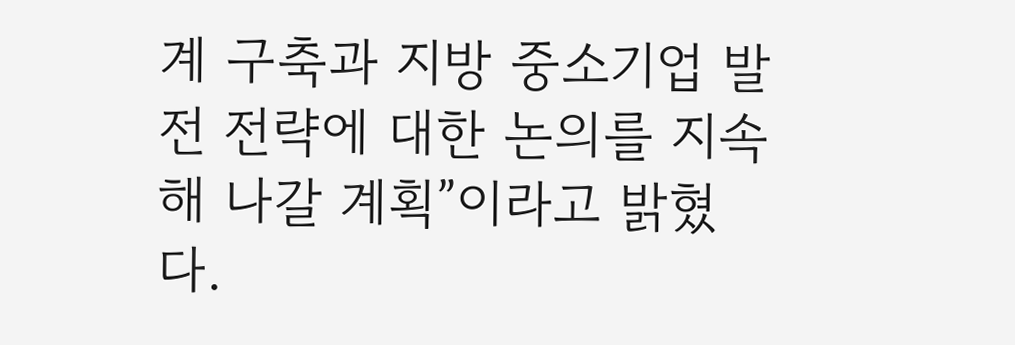계 구축과 지방 중소기업 발전 전략에 대한 논의를 지속해 나갈 계획”이라고 밝혔다.